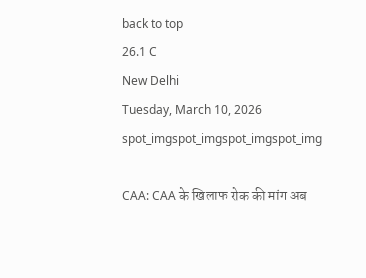back to top
26.1 C
New Delhi
Tuesday, March 10, 2026
spot_imgspot_imgspot_imgspot_img

CAA: CAA के खिलाफ रोक की मांग अब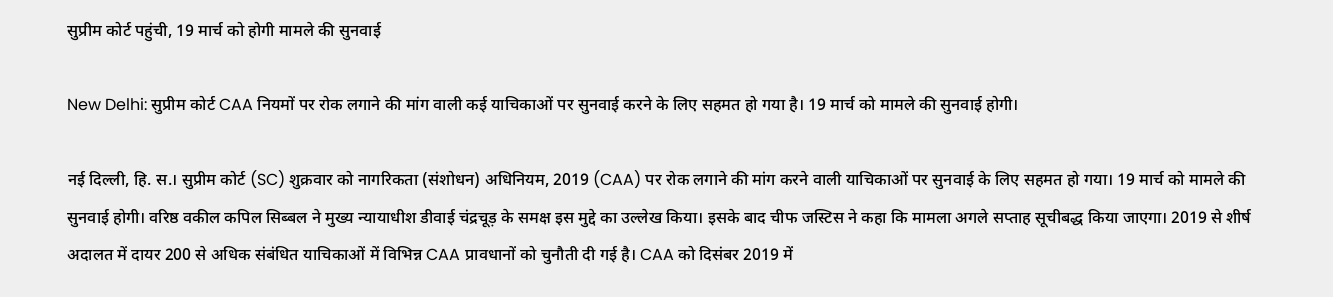सुप्रीम कोर्ट पहुंची, 19 मार्च को होगी मामले की सुनवाई

New Delhi: सुप्रीम कोर्ट CAA नियमों पर रोक लगाने की मांग वाली कई याचिकाओं पर सुनवाई करने के लिए सहमत हो गया है। 19 मार्च को मामले की सुनवाई होगी।

नई दिल्ली, हि. स.। सुप्रीम कोर्ट (SC) शुक्रवार को नागरिकता (संशोधन) अधिनियम, 2019 (CAA) पर रोक लगाने की मांग करने वाली याचिकाओं पर सुनवाई के लिए सहमत हो गया। 19 मार्च को मामले की सुनवाई होगी। वरिष्ठ वकील कपिल सिब्बल ने मुख्य न्यायाधीश डीवाई चंद्रचूड़ के समक्ष इस मुद्दे का उल्लेख किया। इसके बाद चीफ जस्टिस ने कहा कि मामला अगले सप्ताह सूचीबद्ध किया जाएगा। 2019 से शीर्ष अदालत में दायर 200 से अधिक संबंधित याचिकाओं में विभिन्न CAA प्रावधानों को चुनौती दी गई है। CAA को दिसंबर 2019 में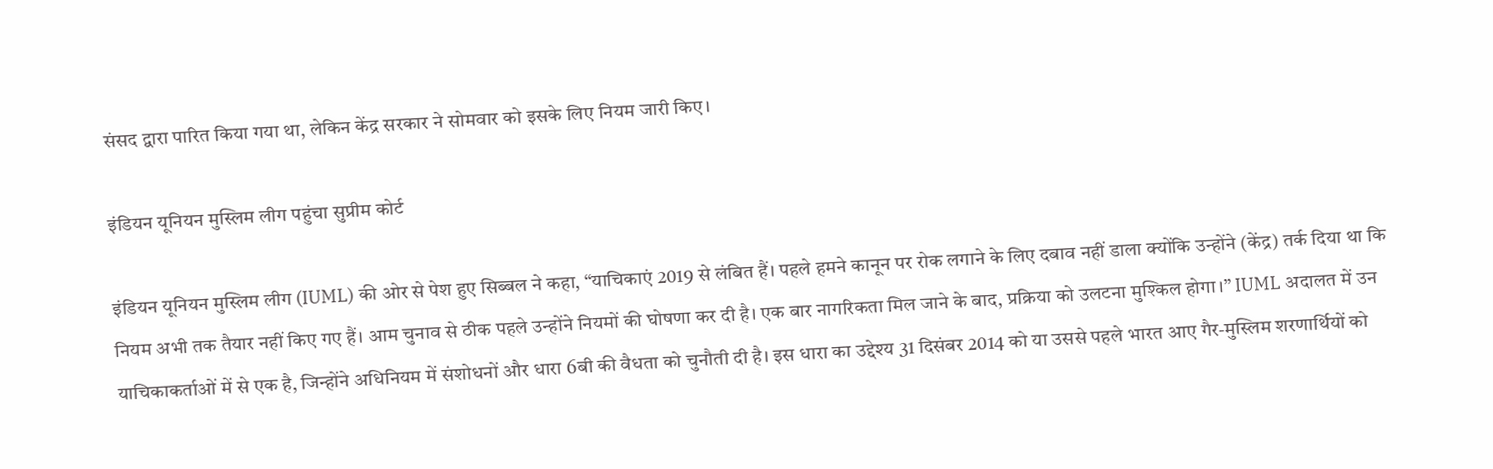संसद द्वारा पारित किया गया था, लेकिन केंद्र सरकार ने सोमवार को इसके लिए नियम जारी किए।

इंडियन यूनियन मुस्लिम लीग पहुंचा सुप्रीम कोर्ट

इंडियन यूनियन मुस्लिम लीग (IUML) की ओर से पेश हुए सिब्बल ने कहा, “याचिकाएं 2019 से लंबित हैं। पहले हमने कानून पर रोक लगाने के लिए दबाव नहीं डाला क्योंकि उन्होंने (केंद्र) तर्क दिया था कि नियम अभी तक तैयार नहीं किए गए हैं। आम चुनाव से ठीक पहले उन्होंने नियमों की घोषणा कर दी है। एक बार नागरिकता मिल जाने के बाद, प्रक्रिया को उलटना मुश्किल होगा।” IUML अदालत में उन याचिकाकर्ताओं में से एक है, जिन्होंने अधिनियम में संशोधनों और धारा 6बी की वैधता को चुनौती दी है। इस धारा का उद्देश्य 31 दिसंबर 2014 को या उससे पहले भारत आए गैर-मुस्लिम शरणार्थियों को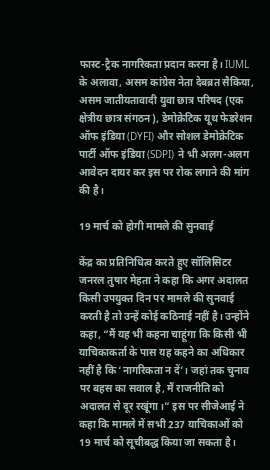फास्ट-ट्रैक नागरिकता प्रदान करना है। IUML के अलावा, असम कांग्रेस नेता देबब्रत सैकिया, असम जातीयतावादी युवा छात्र परिषद (एक क्षेत्रीय छात्र संगठन), डेमोक्रेटिक यूथ फेडरेशन ऑफ इंडिया (DYFI) और सोशल डेमोक्रेटिक पार्टी ऑफ इंडिया (SDPI) ने भी अलग-अलग आवेदन दायर कर इस पर रोक लगाने की मांग की है।

19 मार्च को होगी मामले की सुनवाई

केंद्र का प्रतिनिधित्व करते हुए सॉलिसिटर जनरल तुषार मेहता ने कहा कि अगर अदालत किसी उपयुक्त दिन पर मामले की सुनवाई करती है तो उन्हें कोई कठिनाई नहीं है। उन्होंने कहा, “मैं यह भी कहना चाहूंगा कि किसी भी याचिकाकर्ता के पास यह कहने का अधिकार नहीं है कि ‘नागरिकता न दें’। जहां तक चुनाव पर बहस का सवाल है, मैं राजनीति को अदालत से दूर रखूंगा।” इस पर सीजेआई ने कहा कि मामले में सभी 237 याचिकाओं को 19 मार्च को सूचीबद्ध किया जा सकता है।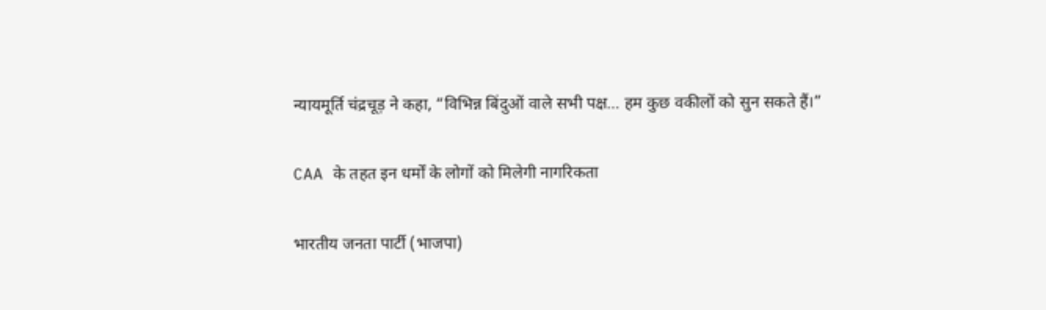न्यायमूर्ति चंद्रचूड़ ने कहा, “विभिन्न बिंदुओं वाले सभी पक्ष… हम कुछ वकीलों को सुन सकते हैं।”

CAA के तहत इन धर्मों के लोगों को मिलेगी नागरिकता

भारतीय जनता पार्टी (भाजपा)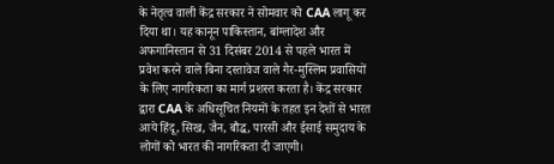के नेतृत्व वाली केंद्र सरकार ने सोमवार को CAA लागू कर दिया था। यह कानून पाकिस्तान, बांग्लादेश और अफगानिस्तान से 31 दिसंबर 2014 से पहले भारत में प्रवेश करने वाले बिना दस्तावेज वाले गैर-मुस्लिम प्रवासियों के लिए नागरिकता का मार्ग प्रशस्त करता है। केंद्र सरकार द्वारा CAA के अधिसूचित नियमों के तहत इन देशों से भारत आये हिंदू, सिख, जैन, बौद्ध, पारसी और ईसाई समुदाय के लोगों को भारत की नागरिकता दी जाएगी।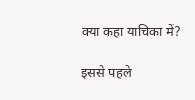क्या कहा याचिका में?

इससे पहले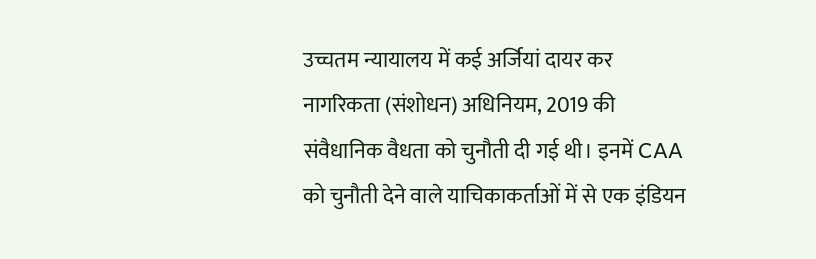उच्चतम न्यायालय में कई अर्जियां दायर कर नागरिकता (संशोधन) अधिनियम, 2019 की संवैधानिक वैधता को चुनौती दी गई थी। इनमें CAA को चुनौती देने वाले याचिकाकर्ताओं में से एक इंडियन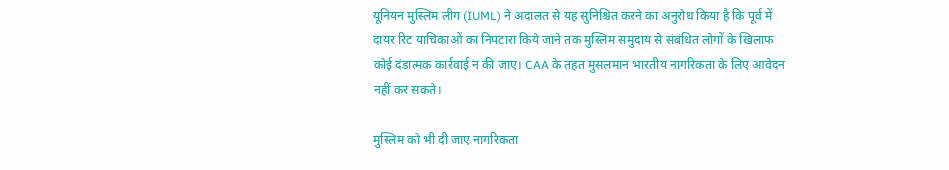यूनियन मुस्लिम लीग (IUML) ने अदालत से यह सुनिश्चित करने का अनुरोध किया है कि पूर्व में दायर रिट याचिकाओं का निपटारा किये जाने तक मुस्लिम समुदाय से संबंधित लोगों के खिलाफ कोई दंडात्मक कार्रवाई न की जाए। CAA के तहत मुसलमान भारतीय नागरिकता के लिए आवेदन नहीं कर सकते।

मुस्लिम को भी दी जाए नागरिकता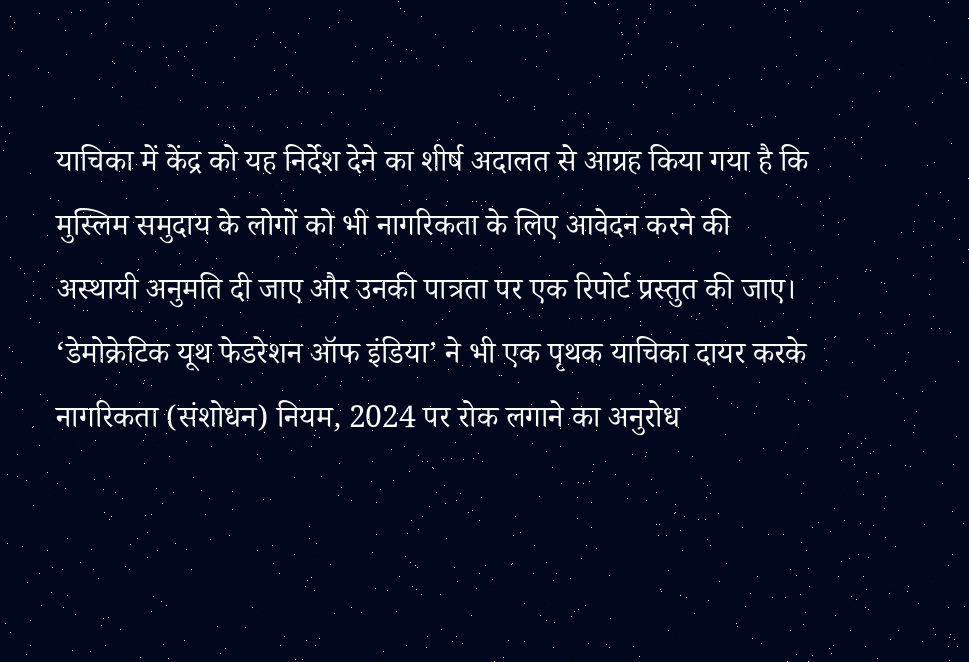याचिका में केंद्र को यह निर्देश देने का शीर्ष अदालत से आग्रह किया गया है कि मुस्लिम समुदाय के लोगों को भी नागरिकता के लिए आवेदन करने की अस्थायी अनुमति दी जाए और उनकी पात्रता पर एक रिपोर्ट प्रस्तुत की जाए। ‘डेमोक्रेटिक यूथ फेडरेशन ऑफ इंडिया’ ने भी एक पृथक याचिका दायर करके नागरिकता (संशोधन) नियम, 2024 पर रोक लगाने का अनुरोध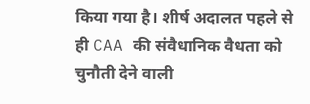किया गया है। शीर्ष अदालत पहले से ही CAA की संवैधानिक वैधता को चुनौती देने वाली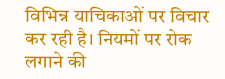विभिन्न याचिकाओं पर विचार कर रही है। नियमों पर रोक लगाने की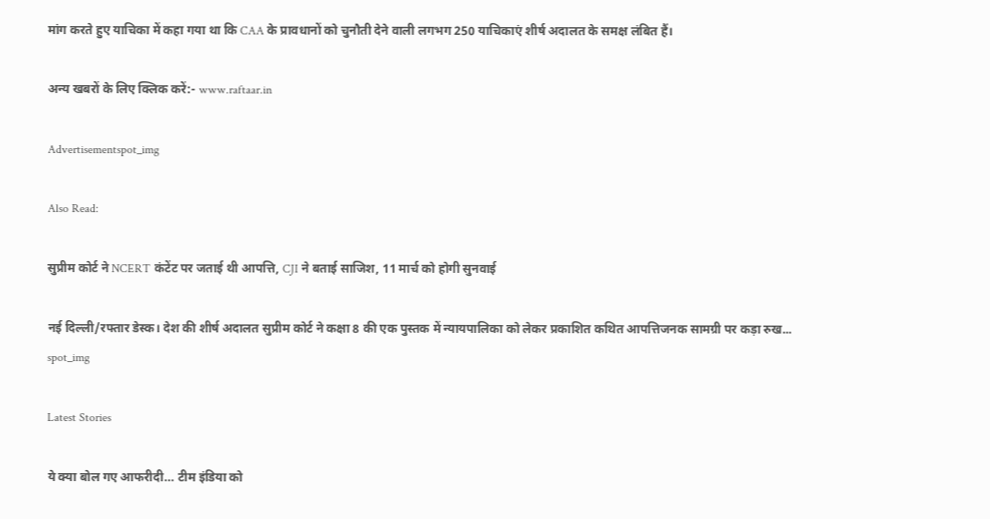मांग करते हुए याचिका में कहा गया था कि CAA के प्रावधानों को चुनौती देने वाली लगभग 250 याचिकाएं शीर्ष अदालत के समक्ष लंबित हैं।

अन्य खबरों के लिए क्लिक करें:- www.raftaar.in

Advertisementspot_img

Also Read:

सुप्रीम कोर्ट ने NCERT कंटेंट पर जताई थी आपत्ति, CJI ने बताई साजिश, 11 मार्च को होगी सुनवाई

नई दिल्ली/रफ्तार डेस्क। देश की शीर्ष अदालत सुप्रीम कोर्ट ने कक्षा 8 की एक पुस्तक में न्यायपालिका को लेकर प्रकाशित कथित आपत्तिजनक सामग्री पर कड़ा रुख...
spot_img

Latest Stories

ये क्या बोल गए आफरीदी… टीम इंडिया को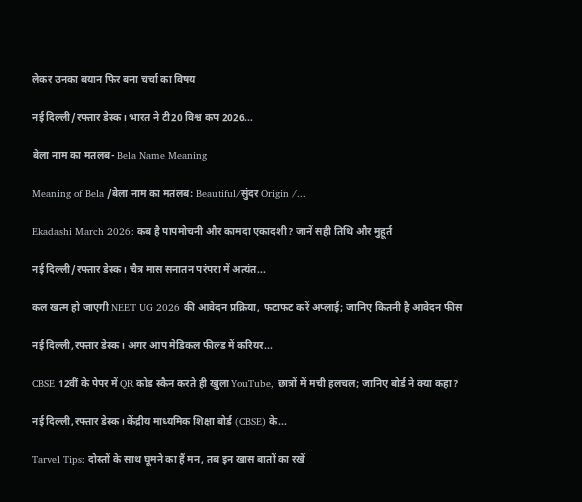लेकर उनका बयान फिर बना चर्चा का विषय

नई दिल्ली/रफ्तार डेस्क। भारत ने टी20 विश्व कप 2026...

बेला नाम का मतलब- Bela Name Meaning

Meaning of Bela /बेला नाम का मतलब: Beautiful/सुंदर Origin /...

Ekadashi March 2026: कब है पापमोचनी और कामदा एकादशी? जानें सही तिथि और मुहूर्त

नई दिल्ली/रफ्तार डेस्क। चैत्र मास सनातन परंपरा में अत्यंत...

कल खत्म हो जाएगी NEET UG 2026 की आवेदन प्रक्रिया, फटाफट करें अप्लाई; जानिए कितनी है आवेदन फीस

नई दिल्ली,रफ्तार डेस्क। अगर आप मेडिकल फील्ड में करियर...

CBSE 12वीं के पेपर में QR कोड स्कैन करते ही खुला YouTube, छात्रों में मची हलचल; जानिए बोर्ड ने क्या कहा?

नई दिल्ली,रफ्तार डेस्क। केंद्रीय माध्यमिक शिक्षा बोर्ड (CBSE) के...

Tarvel Tips: दोस्तों के साथ घूमने का हैं मन, तब इन खास बातों का रखें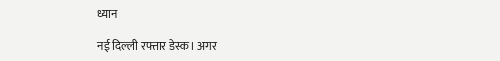ध्यान

नई दिल्ली रफ्तार डेस्क। अगर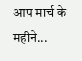आप मार्च के महीने...